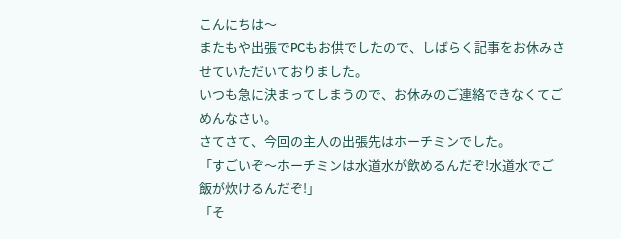こんにちは〜
またもや出張でPCもお供でしたので、しばらく記事をお休みさせていただいておりました。
いつも急に決まってしまうので、お休みのご連絡できなくてごめんなさい。
さてさて、今回の主人の出張先はホーチミンでした。
「すごいぞ〜ホーチミンは水道水が飲めるんだぞ!水道水でご飯が炊けるんだぞ!」
「そ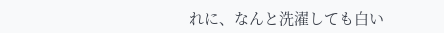れに、なんと洗濯しても白い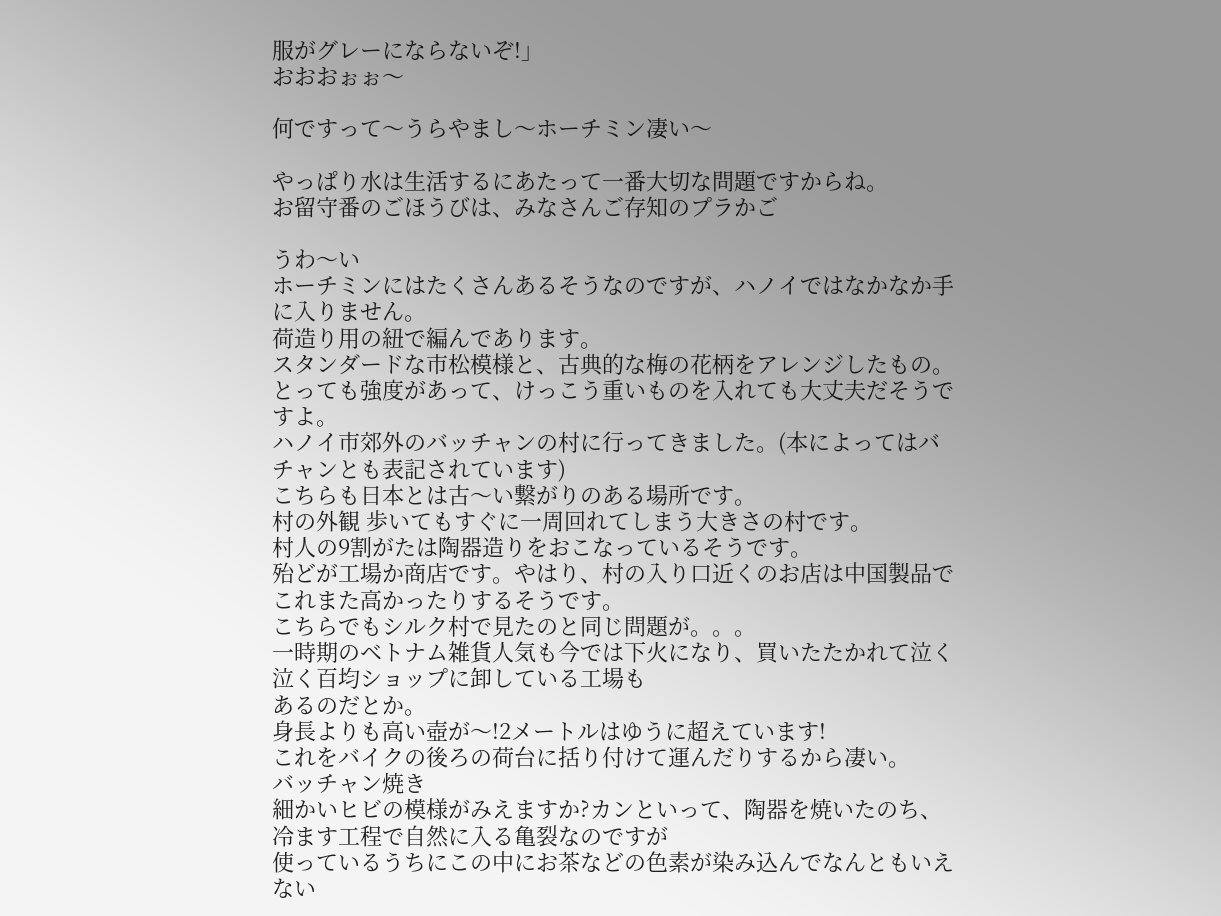服がグレーにならないぞ!」
おおおぉぉ〜

何ですって〜うらやまし〜ホーチミン凄い〜

やっぱり水は生活するにあたって一番大切な問題ですからね。
お留守番のごほうびは、みなさんご存知のプラかご

うわ〜い
ホーチミンにはたくさんあるそうなのですが、ハノイではなかなか手に入りません。
荷造り用の紐で編んであります。
スタンダードな市松模様と、古典的な梅の花柄をアレンジしたもの。
とっても強度があって、けっこう重いものを入れても大丈夫だそうですよ。
ハノイ市郊外のバッチャンの村に行ってきました。(本によってはバチャンとも表記されています)
こちらも日本とは古〜い繋がりのある場所です。
村の外観 歩いてもすぐに一周回れてしまう大きさの村です。
村人の9割がたは陶器造りをおこなっているそうです。
殆どが工場か商店です。やはり、村の入り口近くのお店は中国製品でこれまた高かったりするそうです。
こちらでもシルク村で見たのと同じ問題が。。。
一時期のベトナム雑貨人気も今では下火になり、買いたたかれて泣く泣く百均ショップに卸している工場も
あるのだとか。
身長よりも高い壺が〜!2メートルはゆうに超えています!
これをバイクの後ろの荷台に括り付けて運んだりするから凄い。
バッチャン焼き
細かいヒビの模様がみえますか?カンといって、陶器を焼いたのち、冷ます工程で自然に入る亀裂なのですが
使っているうちにこの中にお茶などの色素が染み込んでなんともいえない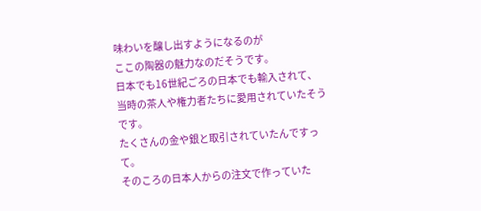味わいを醸し出すようになるのが
ここの陶器の魅力なのだそうです。
日本でも16世紀ごろの日本でも輸入されて、当時の茶人や権力者たちに愛用されていたそうです。
たくさんの金や銀と取引されていたんですって。
そのころの日本人からの注文で作っていた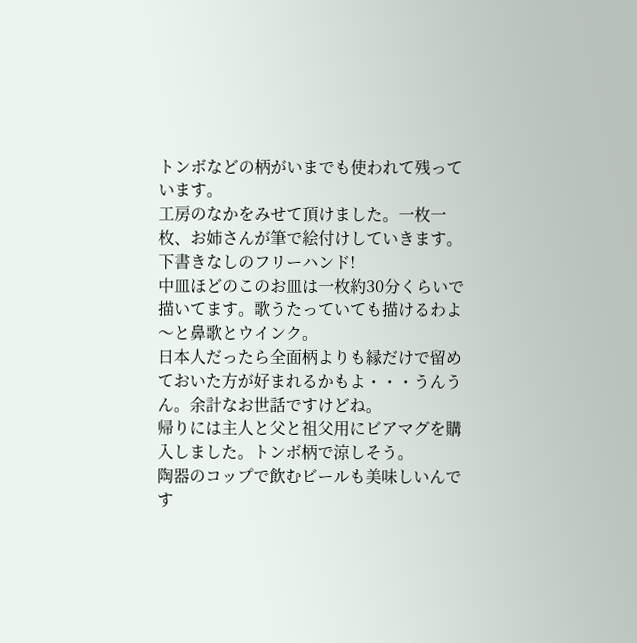トンボなどの柄がいまでも使われて残っています。
工房のなかをみせて頂けました。一枚一枚、お姉さんが筆で絵付けしていきます。下書きなしのフリーハンド!
中皿ほどのこのお皿は一枚約30分くらいで描いてます。歌うたっていても描けるわよ〜と鼻歌とウインク。
日本人だったら全面柄よりも縁だけで留めておいた方が好まれるかもよ・・・うんうん。余計なお世話ですけどね。
帰りには主人と父と祖父用にビアマグを購入しました。トンボ柄で涼しそう。
陶器のコップで飲むビールも美味しいんです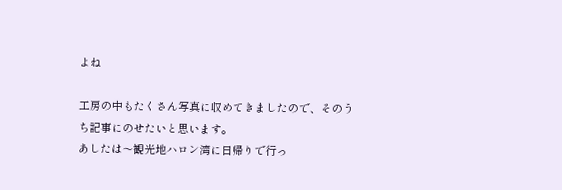よね

工房の中もたくさん写真に収めてきましたので、そのうち記事にのせたいと思います。
あしたは〜観光地ハロン湾に日帰りで行っ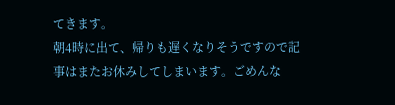てきます。
朝4時に出て、帰りも遅くなりそうですので記事はまたお休みしてしまいます。ごめんな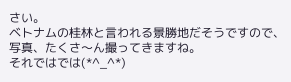さい。
ベトナムの桂林と言われる景勝地だそうですので、写真、たくさ〜ん撮ってきますね。
それではでは(*^_^*)